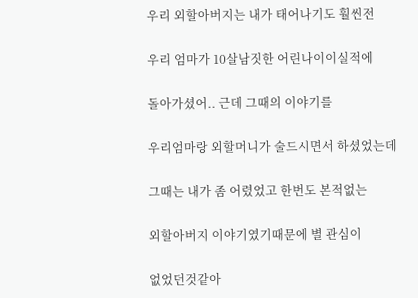우리 외할아버지는 내가 태어나기도 훨씬전

우리 엄마가 10살남짓한 어린나이이실적에

돌아가셨어.. 근데 그때의 이야기를

우리엄마랑 외할머니가 술드시면서 하셨었는데

그때는 내가 좀 어렸었고 한번도 본적없는

외할아버지 이야기였기때문에 별 관심이

없었던것같아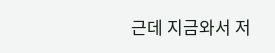근데 지금와서 저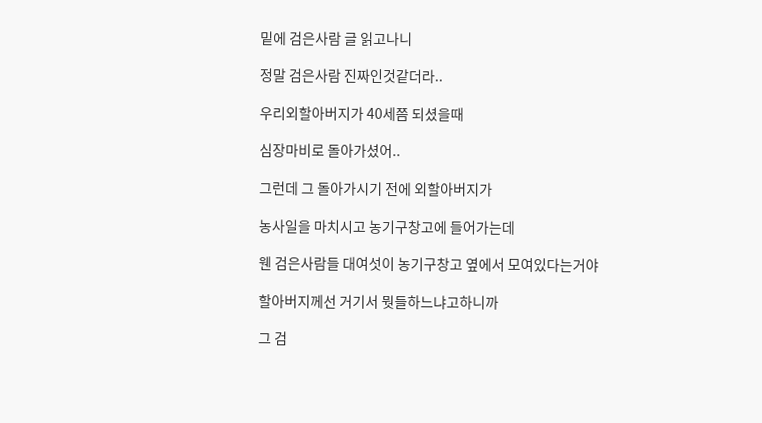밑에 검은사람 글 읽고나니

정말 검은사람 진짜인것같더라..

우리외할아버지가 40세쯤 되셨을때

심장마비로 돌아가셨어..

그런데 그 돌아가시기 전에 외할아버지가

농사일을 마치시고 농기구창고에 들어가는데

웬 검은사람들 대여섯이 농기구창고 옆에서 모여있다는거야

할아버지께선 거기서 뭣들하느냐고하니까

그 검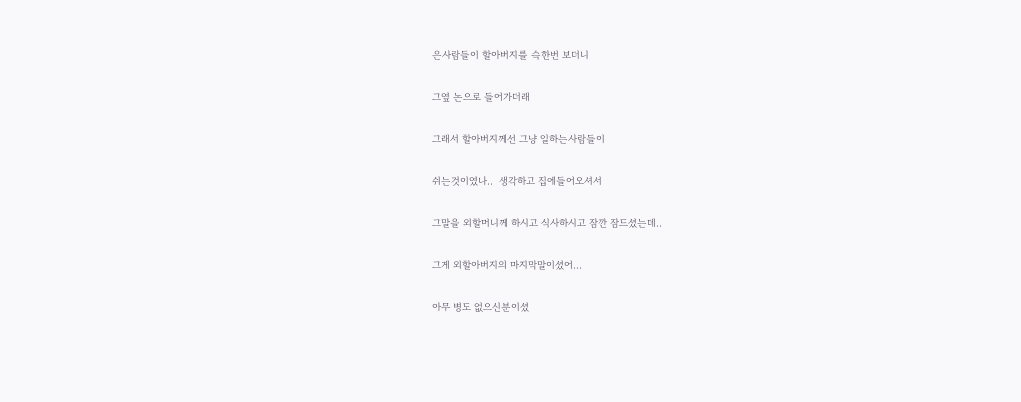은사람들이 할아버지를 슥한번 보더니

그옆 논으로 들어가더래

그래서 할아버지께선 그냥 일하는사람들이

쉬는것이였나..  생각하고 집에들어오셔서

그말을 외할머니께 하시고 식사하시고 잠깐 잠드셨는데..

그게 외할아버지의 마지막말이셨어...

아무 병도 없으신분이셨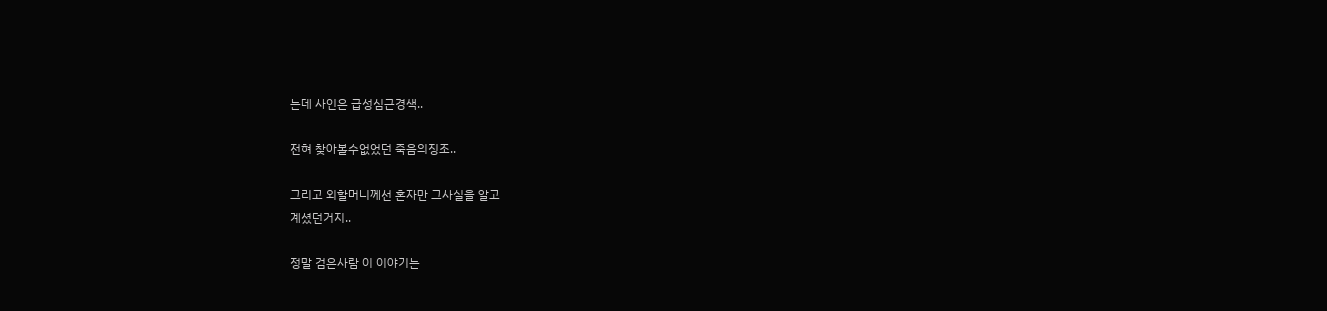는데 사인은 급성심근경색..

전혀 찾아볼수없었던 죽음의징조..

그리고 외할머니께선 혼자만 그사실을 알고
계셨던거지..

정말 검은사람 이 이야기는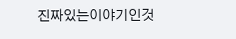진짜있는이야기인것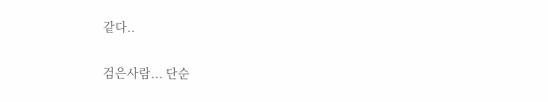같다..

검은사람... 단순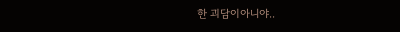한 괴담이아니야..